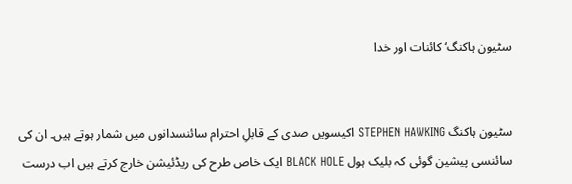سٹیون ہاکنگ‘ کائنات اور خدا


سٹیون ہاکنگ STEPHEN HAWKING اکیسویں صدی کے قابلِ احترام سائنسدانوں میں شمار ہوتے ہیں۔ ان کی سائنسی پیشین گوئی کہ بلیک ہول BLACK HOLE ایک خاص طرح کی ریڈئیشن خارج کرتے ہیں اب درست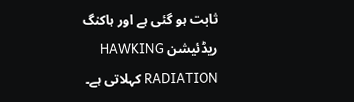ثابت ہو گئی ہے اور ہاکنگ ریڈئیشن HAWKING RADIATION کہلاتی ہے۔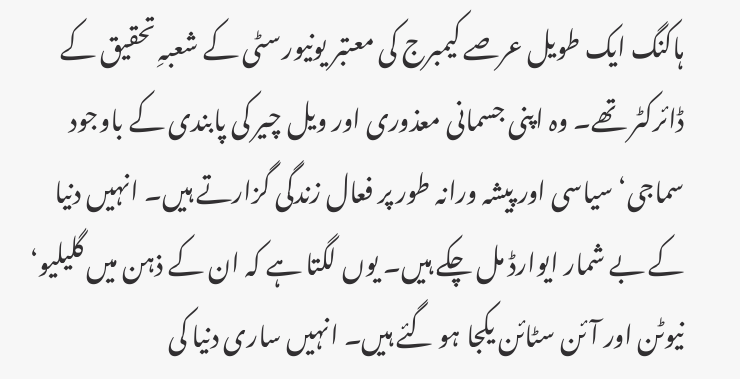ہاکنگ ایک طویل عرصے کیمبرج کی معتبر یونیورسٹی کے شعبہِ تحقیق کے ڈائرکٹر تھے۔ وہ اپنی جسمانی معذوری اور ویل چیر کی پابندی کے باوجود سماجی‘ سیاسی اور پیشہ ورانہ طور پر فعال زندگی گزارتے ہیں۔ انہیں دنیا کے بے شمار ایوارڈ مل چکے ہیں۔ یوں لگتا ہے کہ ان کے ذہن میں گلیلیو‘ نیوٹن اور آئن سٹائن یکجا ہو گئے ہیں۔ انہیں ساری دنیا کی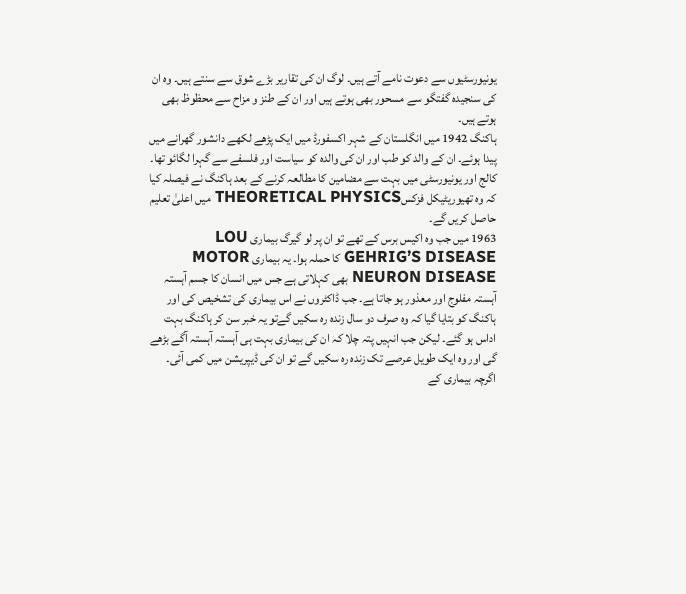یونیورسٹیوں سے دعوت نامے آتے ہیں۔ لوگ ان کی تقاریر بڑے شوق سے سنتے ہیں۔ وہ ان کی سنجیدہ گفتگو سے مسحور بھی ہوتے ہیں اور ان کے طنز و مزاح سے محظوظ بھی ہوتے ہیں۔
ہاکنگ 1942 میں انگلستان کے شہر اکسفورڈ میں ایک پڑھے لکھے دانشور گھرانے میں پیدا ہوئے۔ ان کے والد کو طب اور ان کی والدہ کو سیاست اور فلسفے سے گہرا لگائو تھا۔ کالج اور یونیورسٹی میں بہت سے مضامین کا مطالعہ کرنے کے بعد ہاکنگ نے فیصلہ کیا کہ وہ تھیوریٹیکل فزکسTHEORETICAL PHYSICS میں اعلیٰ تعلیم حاصل کریں گے۔
1963 میں جب وہ اکیس برس کے تھے تو ان پر لو گیرگ بیماری LOU GEHRIG’S DISEASE کا حملہ ہوا۔ یہ بیماری MOTOR NEURON DISEASE بھی کہلاتی ہے جس میں انسان کا جسم آہستہ آہستہ مفلوج اور معذور ہو جاتا ہے۔ جب ڈاکٹروں نے اس بیماری کی تشخیص کی اور ہاکنگ کو بتایا گیا کہ وہ صرف دو سال زندہ رہ سکیں گےتو یہ خبر سن کر ہاکنگ بہت اداس ہو گئے۔ لیکن جب انہیں پتہ چلا کہ ان کی بیماری بہت ہی آہستہ آہستہ آگے بڑھے گی اور وہ ایک طویل عرصے تک زندہ رہ سکیں گے تو ان کی ڈیپریشن میں کمی آئی۔ اگرچہ بیماری کے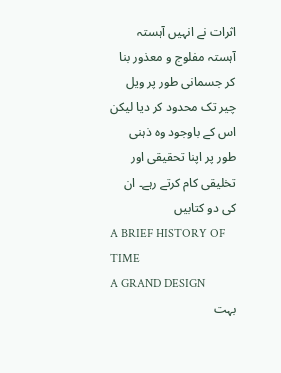اثرات نے انہیں آہستہ آہستہ مفلوج و معذور بنا کر جسمانی طور پر ویل چیر تک محدود کر دیا لیکن اس کے باوجود وہ ذہنی طور پر اپنا تحقیقی اور تخلیقی کام کرتے رہے۔ ان کی دو کتابیں
A BRIEF HISTORY OF TIME
A GRAND DESIGN
بہت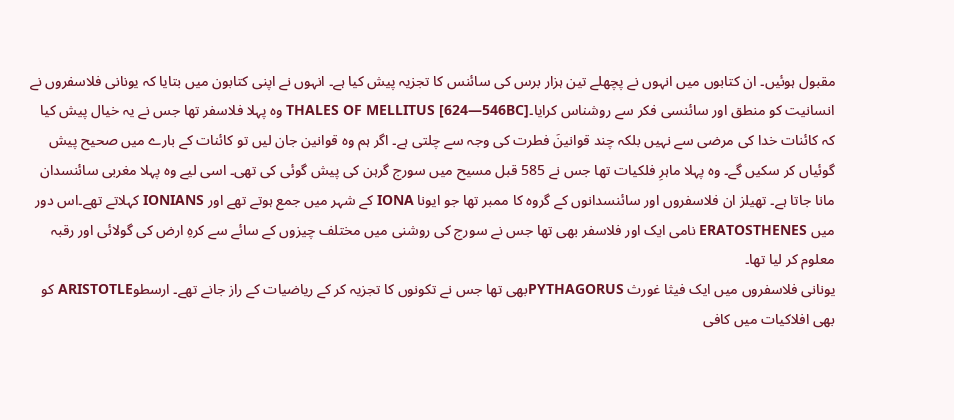مقبول ہوئیں۔ ان کتابوں میں انہوں نے پچھلے تین ہزار برس کی سائنس کا تجزیہ پیش کیا ہے۔ انہوں نے اپنی کتابون میں بتایا کہ یونانی فلاسفروں نے انسانیت کو منطق اور سائنسی فکر سے روشناس کرایا۔THALES OF MELLITUS [624—546BC] وہ پہلا فلاسفر تھا جس نے یہ خیال پیش کیا کہ کائنات خدا کی مرضی سے نہیں بلکہ چند قوانینَ فطرت کی وجہ سے چلتی ہے۔ اگر ہم وہ قوانین جان لیں تو کائنات کے بارے میں صحیح پیش گوئیاں کر سکیں گے۔ وہ پہلا ماہرِ فلکیات تھا جس نے 585 قبل مسیح میں سورج گرہن کی پیش گوئی کی تھی۔ اسی لیے وہ پہلا مغربی سائنسدان مانا جاتا ہے۔ تھیلز ان فلاسفروں اور سائنسدانوں کے گروہ کا ممبر تھا جو ایونا IONA کے شہر میں جمع ہوتے تھے اور IONIANS کہلاتے تھے۔اس دور میں ERATOSTHENES نامی ایک اور فلاسفر بھی تھا جس نے سورج کی روشنی میں مختلف چیزوں کے سائے سے کرہِ ارض کی گولائی اور رقبہ معلوم کر لیا تھا۔
یونانی فلاسفروں میں ایک فیثا غورث PYTHAGORUSبھی تھا جس نے تکونوں کا تجزیہ کر کے ریاضیات کے راز جانے تھے۔ ارسطوARISTOTLE کو بھی افلاکیات میں کافی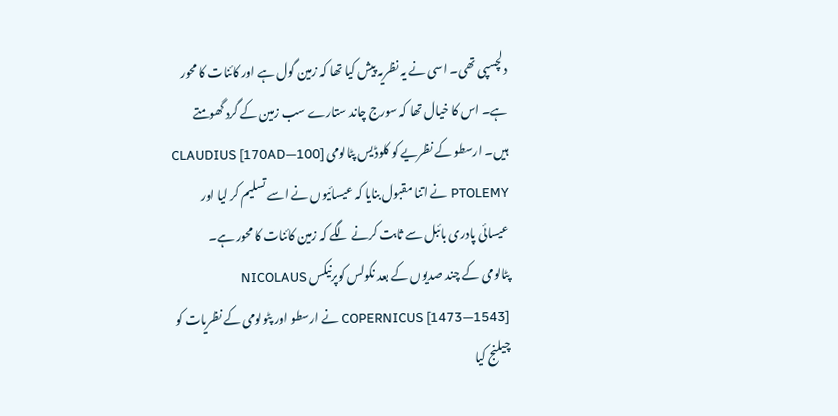دلچسپی تھی۔ اسی نے یہ نظریہ پیش کیا تھا کہ زمین گول ہے اور کائنات کا محور ہے۔ اس کا خیال تھا کہ سورج چاند ستارے سب زمین کے گرد گھومتے ہیں۔ ارسطو کے نظریے کو کلوڈیس پٹالومی [100—170AD] CLAUDIUS PTOLEMY نے اتنا مقبول بنایا کہ عیسائیوں نے اسے تسلیم کر لیا اور عیسائی پادری بائبل سے ثابت کرنے لگے کہ زمین کائنات کا محور ہے۔
پٹالومی کے چند صدیوں کے بعد نکولس کوپرنیکس NICOLAUS COPERNICUS [1473—1543] نے ارسطو اور پٹولومی کے نظریات کو چیلنج کیا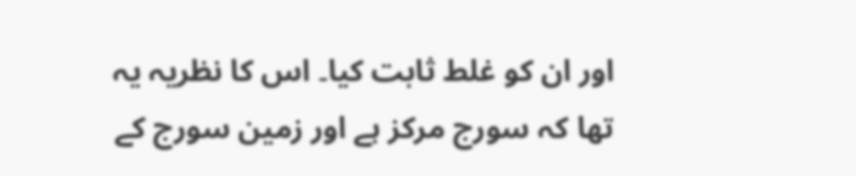اور ان کو غلط ثابت کیا۔ اس کا نظریہ یہ تھا کہ سورج مرکز ہے اور زمین سورج کے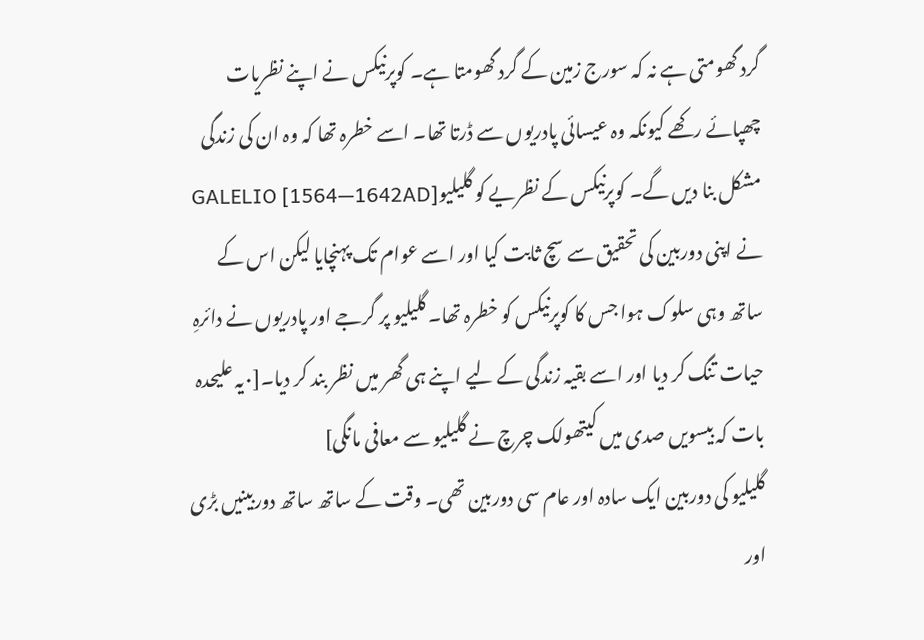گرد گھومتی ہے نہ کہ سورج زمین کے گرد گھومتا ہے۔ کوپرنیکس نے اپنے نظریات چھپائے رکھے کیونکہ وہ عیسائی پادریوں سے ڈرتا تھا۔ اسے خطرہ تھا کہ وہ ان کی زندگی مشکل بنا دیں گے۔ کوپرنیکس کے نظریے کو گلیلیوGALELIO [1564—1642AD] نے اپنی دوربین کی تحقیق سے سچ ثابت کیا اور اسے عوام تک پہنچایا لیکن اس کے ساتھ وہی سلوک ہوا جس کا کوپرنیکس کو خطرہ تھا۔ گلیلیو پر گرجے اور پادریوں نے دائرہِ حیات تنگ کر دیا اور اسے بقیہ زندگی کے لیے اپنے ہی گھر میں نظر بند کر دیا۔[۰یہ علیحدہ بات کہ بیسویں صدی میں کیتھولک چرچ نے گلیلیو سے معافی مانگی]
گلیلیو کی دوربین ایک سادہ اور عام سی دوربین تھی۔ وقت کے ساتھ ساتھ دوربینیں بڑی اور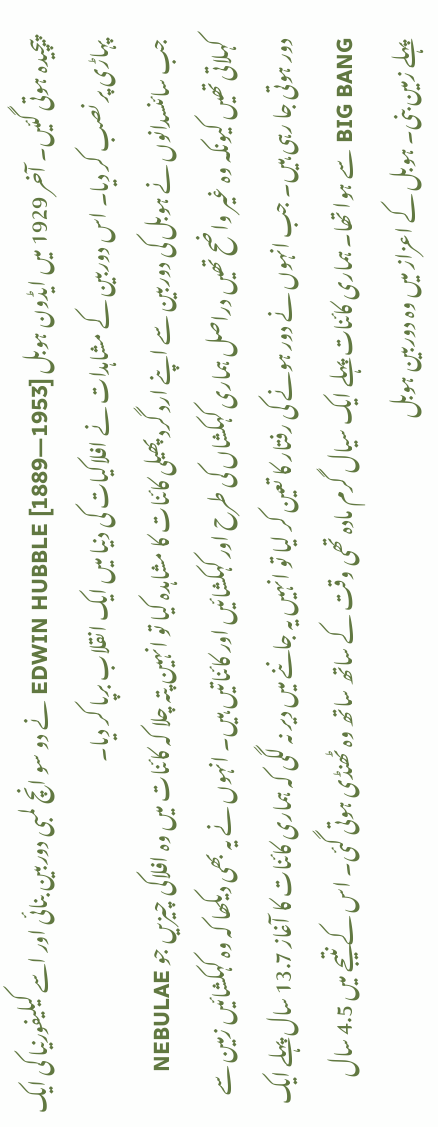پیچیدہ ہوتی گئیں۔ آخر 1929 میں ایڈون ہوبل EDWIN HUBBLE [1889—1953] نے دو سو انچ لمبی دوربین بنائی اور اسے کیلیفورنیا کی ایک پہاڑی پر نصب کر دیا۔ اس دوربین کے مشاہدات نے افلاکیات کی دنیا میں ایک انقلاب برپا کر دیا۔
جب سائنسدانوں نے ہوبل کی دوربین سے اپنے ارد گرد پھیلی کائنات کا مشاہدہ کیا تو انہین پتہ چلا کہ کائنات میں وہ افلاکی چیزیں جو NEBULAE کہلاتی تھیں کیونکہ وہ غیر واضح تھیں دراصل ہماری کہکشاں کی طرح اور کہکشائیں اور کائناتیں ہیں۔ انہوں نے یہ بھی دیکھا کہ وہ کہکشائیں زمین سے دور ہوتی جا رہی ہیں۔ جب انہوں نے دور ہونے کی رفتار کا تعین کر لیا تو انہیں یہ جاننے میں دیر نہ لگی کہ ہماری کائنات کا آغاز 13.7 سال پہلے ایک BIG BANG سے ہوا تھا۔ ہماری کائنات پہلے ایک سیال گرم مادہ تھی وقت کے ساتھ ساتھ وہ ٹھنڈی ہوتی گئی۔ اس کے نتیجے میں 4.5 سال پہلے زمین بنی۔ ہوبل کے اعزاز میں وہ دوربین ہوبل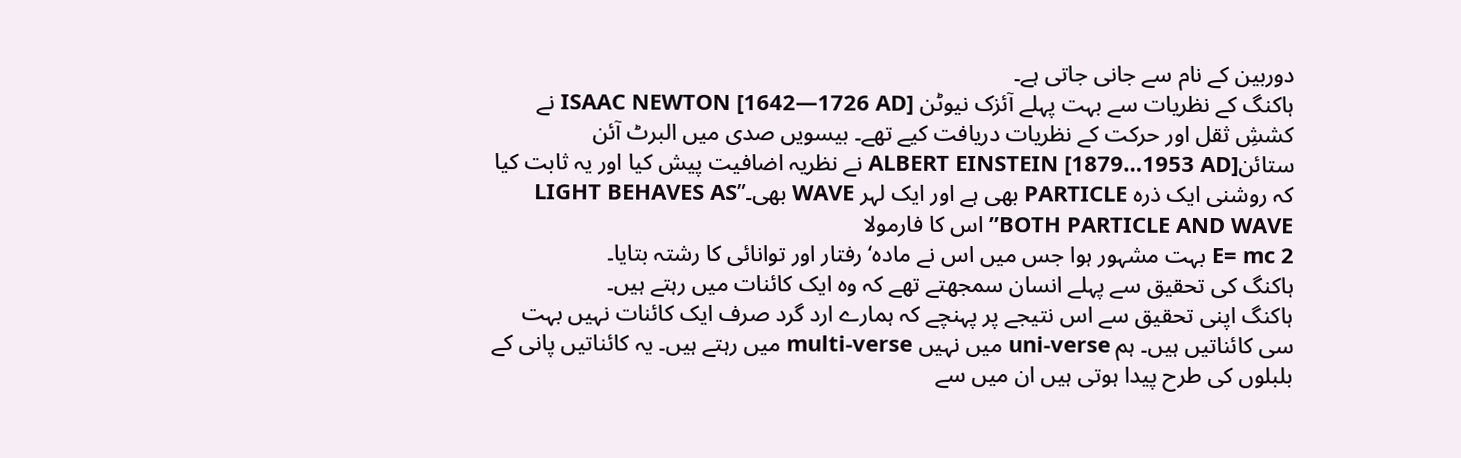دوربین کے نام سے جانی جاتی ہے۔
ہاکنگ کے نظریات سے بہت پہلے آئزک نیوٹن ISAAC NEWTON [1642—1726 AD] نے کششِ ثقل اور حرکت کے نظریات دریافت کیے تھے۔ بیسویں صدی میں البرٹ آئن ستائنALBERT EINSTEIN [1879…1953 AD] نے نظریہ اضافیت پیش کیا اور یہ ثابت کیا کہ روشنی ایک ذرہ PARTICLE بھی ہے اور ایک لہر WAVE بھی۔”LIGHT BEHAVES AS BOTH PARTICLE AND WAVE” اس کا فارمولا
E= mc 2 بہت مشہور ہوا جس میں اس نے مادہ‘ رفتار اور توانائی کا رشتہ بتایا۔
ہاکنگ کی تحقیق سے پہلے انسان سمجھتے تھے کہ وہ ایک کائنات میں رہتے ہیں۔
ہاکنگ اپنی تحقیق سے اس نتیجے پر پہنچے کہ ہمارے ارد گرد صرف ایک کائنات نہیں بہت سی کائناتیں ہیں۔ ہم uni-verse میں نہیں multi-verse میں رہتے ہیں۔ یہ کائناتیں پانی کے بلبلوں کی طرح پیدا ہوتی ہیں ان میں سے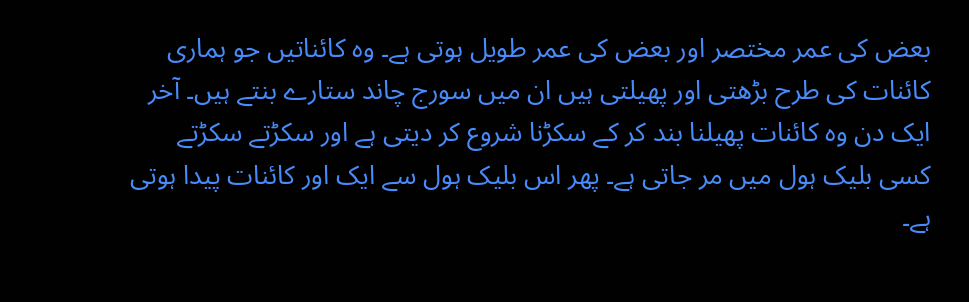بعض کی عمر مختصر اور بعض کی عمر طویل ہوتی ہے۔ وہ کائناتیں جو ہماری کائنات کی طرح بڑھتی اور پھیلتی ہیں ان میں سورج چاند ستارے بنتے ہیں۔ آخر ایک دن وہ کائنات پھیلنا بند کر کے سکڑنا شروع کر دیتی ہے اور سکڑتے سکڑتے کسی بلیک ہول میں مر جاتی ہے۔ پھر اس بلیک ہول سے ایک اور کائنات پیدا ہوتی ہے۔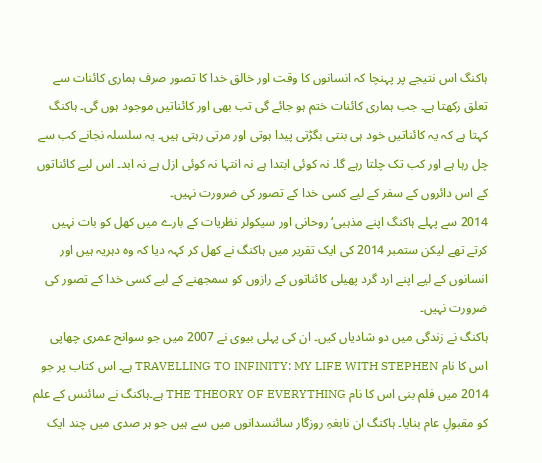ہاکنگ اس نتیجے پر پہنچا کہ انسانوں کا وقت اور خالق خدا کا تصور صرف ہماری کائنات سے تعلق رکھتا ہے۔ جب ہماری کائنات ختم ہو جائے گی تب بھی اور کائناتیں موجود ہوں گی۔ ہاکنگ کہتا ہے کہ یہ کائناتیں خود ہی بنتی بگڑتی پیدا ہوتی اور مرتی رہتی ہیں۔ یہ سلسلہ نجانے کب سے چل رہا ہے اور کب تک چلتا رہے گا۔ نہ کوئی ابتدا ہے نہ انتہا نہ کوئی ازل ہے نہ ابد۔ اس لیے کائناتوں کے اس دائروں کے سفر کے لیے کسی خدا کے تصور کی ضرورت نہیں۔
2014 سے پہلے ہاکنگ اپنے مذہبی‘ روحانی اور سیکولر نظریات کے بارے میں کھل کو بات نہیں کرتے تھے لیکن ستمبر 2014 کی ایک تقریر میں ہاکنگ نے کھل کر کہہ دیا کہ وہ دہریہ ہیں اور انسانوں کے لیے اپنے ارد گرد پھیلی کائناتوں کے رازوں کو سمجھنے کے لیے کسی خدا کے تصور کی ضرورت نہیں۔
ہاکنگ نے زندگی میں دو شادیاں کیں۔ ان کی پہلی بیوی نے 2007 میں جو سوانح عمری چھاپی اس کا نام TRAVELLING TO INFINITY: MY LIFE WITH STEPHEN ہے۔ اس کتاب پر جو 2014 میں فلم بنی اس کا نام THE THEORY OF EVERYTHING ہے۔ہاکنگ نے سائنس کے علم کو مقبولِ عام بنایا۔ ہاکنگ ان نابغہِ روزگار سائنسدانوں میں سے ہیں جو ہر صدی میں چند ایک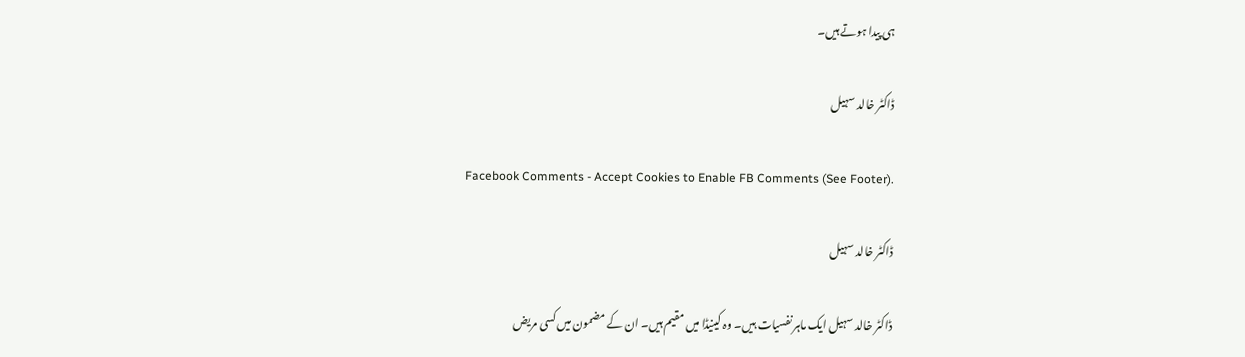ہی پیدا ہوتے ہیں۔

ڈاکٹر خالد سہیل

Facebook Comments - Accept Cookies to Enable FB Comments (See Footer).

ڈاکٹر خالد سہیل

ڈاکٹر خالد سہیل ایک ماہر نفسیات ہیں۔ وہ کینیڈا میں مقیم ہیں۔ ان کے مضمون میں کسی مریض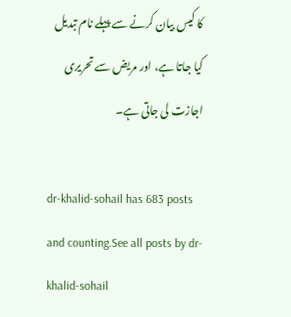کا کیس بیان کرنے سے پہلے نام تبدیل کیا جاتا ہے، اور مریض سے تحریری اجازت لی جاتی ہے۔

dr-khalid-sohail has 683 posts and counting.See all posts by dr-khalid-sohail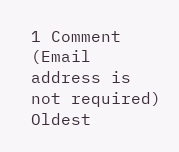1 Comment (Email address is not required)
Oldest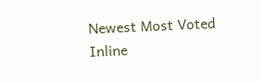Newest Most Voted
Inline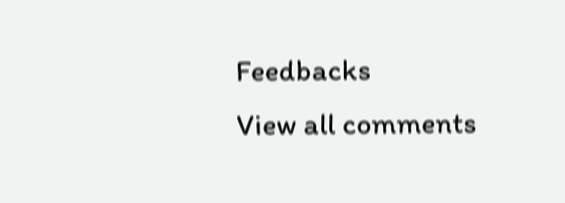Feedbacks
View all comments